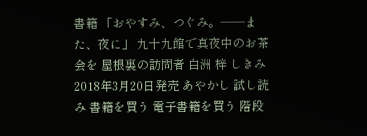書籍 「おやすみ、つぐみ。――また、夜に」 九十九館で真夜中のお茶会を 屋根裏の訪問者 白洲 梓 しきみ 2018年3月20日発売 あやかし 試し読み 書籍を買う 電子書籍を買う 階段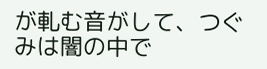が軋む音がして、つぐみは闇の中で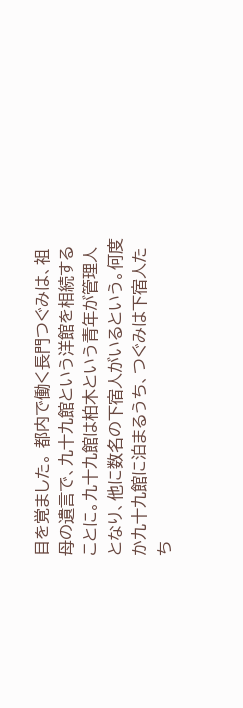目を覚ました。 都内で働く長門つぐみは、祖母の遺言で、九十九館という洋館を相続することに。九十九館は柏木という青年が管理人となり、他に数名の下宿人がいるという。何度か九十九館に泊まるうち、つぐみは下宿人たち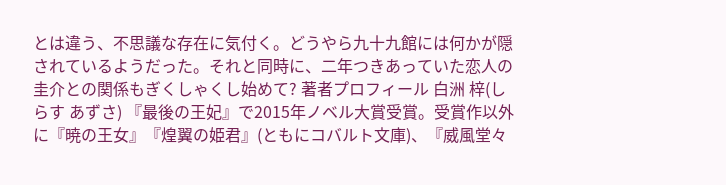とは違う、不思議な存在に気付く。どうやら九十九館には何かが隠されているようだった。それと同時に、二年つきあっていた恋人の圭介との関係もぎくしゃくし始めて? 著者プロフィール 白洲 梓(しらす あずさ) 『最後の王妃』で2015年ノベル大賞受賞。受賞作以外に『暁の王女』『煌翼の姫君』(ともにコバルト文庫)、『威風堂々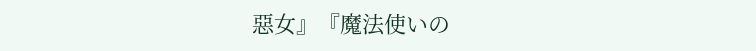惡女』『魔法使いの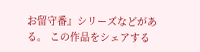お留守番』シリーズなどがある。 この作品をシェアする